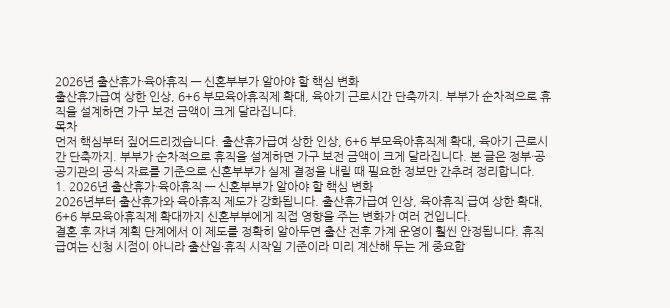2026년 출산휴가·육아휴직 — 신혼부부가 알아야 할 핵심 변화
출산휴가급여 상한 인상, 6+6 부모육아휴직제 확대, 육아기 근로시간 단축까지. 부부가 순차적으로 휴직을 설계하면 가구 보전 금액이 크게 달라집니다.
목차
먼저 핵심부터 짚어드리겠습니다. 출산휴가급여 상한 인상, 6+6 부모육아휴직제 확대, 육아기 근로시간 단축까지. 부부가 순차적으로 휴직을 설계하면 가구 보전 금액이 크게 달라집니다. 본 글은 정부·공공기관의 공식 자료를 기준으로 신혼부부가 실제 결정을 내릴 때 필요한 정보만 간추려 정리합니다.
1. 2026년 출산휴가·육아휴직 — 신혼부부가 알아야 할 핵심 변화
2026년부터 출산휴가와 육아휴직 제도가 강화됩니다. 출산휴가급여 인상, 육아휴직 급여 상한 확대, 6+6 부모육아휴직제 확대까지 신혼부부에게 직접 영향을 주는 변화가 여러 건입니다.
결혼 후 자녀 계획 단계에서 이 제도를 정확히 알아두면 출산 전후 가계 운영이 훨씬 안정됩니다. 휴직급여는 신청 시점이 아니라 출산일·휴직 시작일 기준이라 미리 계산해 두는 게 중요합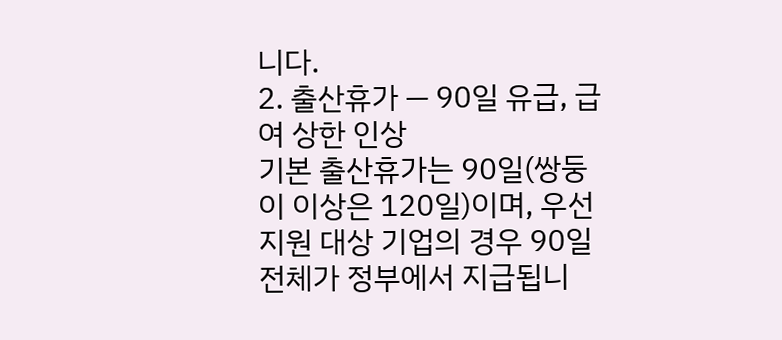니다.
2. 출산휴가 — 90일 유급, 급여 상한 인상
기본 출산휴가는 90일(쌍둥이 이상은 120일)이며, 우선지원 대상 기업의 경우 90일 전체가 정부에서 지급됩니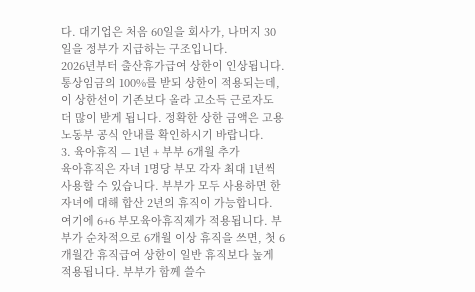다. 대기업은 처음 60일을 회사가, 나머지 30일을 정부가 지급하는 구조입니다.
2026년부터 출산휴가급여 상한이 인상됩니다. 통상임금의 100%를 받되 상한이 적용되는데, 이 상한선이 기존보다 올라 고소득 근로자도 더 많이 받게 됩니다. 정확한 상한 금액은 고용노동부 공식 안내를 확인하시기 바랍니다.
3. 육아휴직 — 1년 + 부부 6개월 추가
육아휴직은 자녀 1명당 부모 각자 최대 1년씩 사용할 수 있습니다. 부부가 모두 사용하면 한 자녀에 대해 합산 2년의 휴직이 가능합니다.
여기에 6+6 부모육아휴직제가 적용됩니다. 부부가 순차적으로 6개월 이상 휴직을 쓰면, 첫 6개월간 휴직급여 상한이 일반 휴직보다 높게 적용됩니다. 부부가 함께 쓸수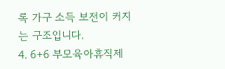록 가구 소득 보전이 커지는 구조입니다.
4. 6+6 부모육아휴직제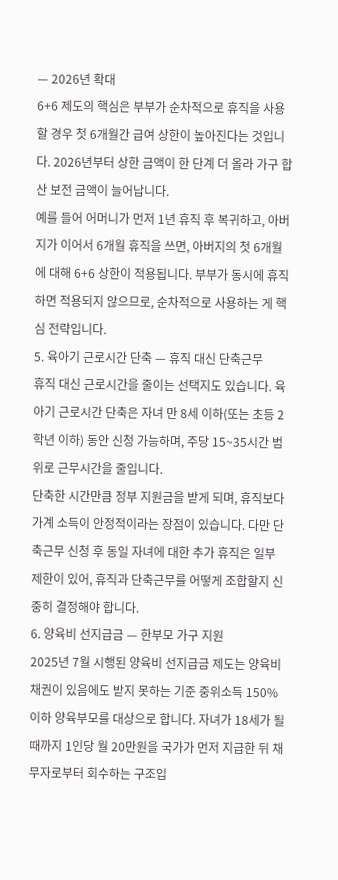— 2026년 확대
6+6 제도의 핵심은 부부가 순차적으로 휴직을 사용할 경우 첫 6개월간 급여 상한이 높아진다는 것입니다. 2026년부터 상한 금액이 한 단계 더 올라 가구 합산 보전 금액이 늘어납니다.
예를 들어 어머니가 먼저 1년 휴직 후 복귀하고, 아버지가 이어서 6개월 휴직을 쓰면, 아버지의 첫 6개월에 대해 6+6 상한이 적용됩니다. 부부가 동시에 휴직하면 적용되지 않으므로, 순차적으로 사용하는 게 핵심 전략입니다.
5. 육아기 근로시간 단축 — 휴직 대신 단축근무
휴직 대신 근로시간을 줄이는 선택지도 있습니다. 육아기 근로시간 단축은 자녀 만 8세 이하(또는 초등 2학년 이하) 동안 신청 가능하며, 주당 15~35시간 범위로 근무시간을 줄입니다.
단축한 시간만큼 정부 지원금을 받게 되며, 휴직보다 가계 소득이 안정적이라는 장점이 있습니다. 다만 단축근무 신청 후 동일 자녀에 대한 추가 휴직은 일부 제한이 있어, 휴직과 단축근무를 어떻게 조합할지 신중히 결정해야 합니다.
6. 양육비 선지급금 — 한부모 가구 지원
2025년 7월 시행된 양육비 선지급금 제도는 양육비 채권이 있음에도 받지 못하는 기준 중위소득 150% 이하 양육부모를 대상으로 합니다. 자녀가 18세가 될 때까지 1인당 월 20만원을 국가가 먼저 지급한 뒤 채무자로부터 회수하는 구조입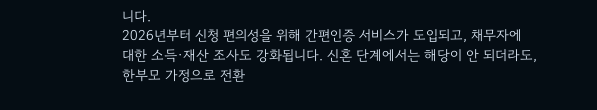니다.
2026년부터 신청 편의성을 위해 간편인증 서비스가 도입되고, 채무자에 대한 소득·재산 조사도 강화됩니다. 신혼 단계에서는 해당이 안 되더라도, 한부모 가정으로 전환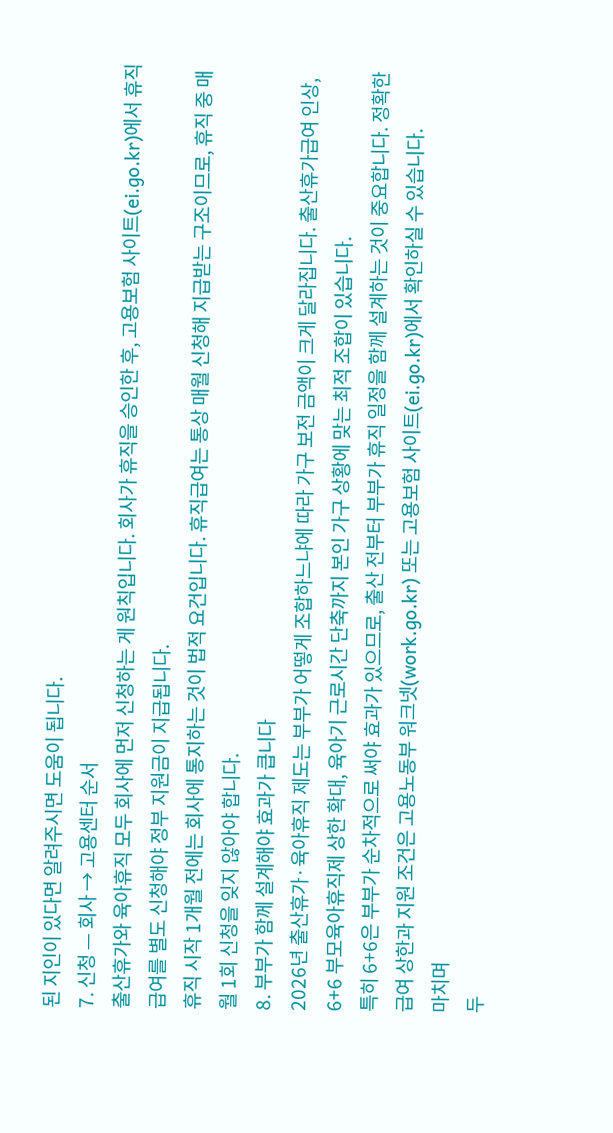된 지인이 있다면 알려주시면 도움이 됩니다.
7. 신청 — 회사 → 고용센터 순서
출산휴가와 육아휴직 모두 회사에 먼저 신청하는 게 원칙입니다. 회사가 휴직을 승인한 후, 고용보험 사이트(ei.go.kr)에서 휴직급여를 별도 신청해야 정부 지원금이 지급됩니다.
휴직 시작 1개월 전에는 회사에 통지하는 것이 법적 요건입니다. 휴직급여는 통상 매월 신청해 지급받는 구조이므로, 휴직 중 매월 1회 신청을 잊지 않아야 합니다.
8. 부부가 함께 설계해야 효과가 큽니다
2026년 출산휴가·육아휴직 제도는 부부가 어떻게 조합하느냐에 따라 가구 보전 금액이 크게 달라집니다. 출산휴가급여 인상, 6+6 부모육아휴직제 상한 확대, 육아기 근로시간 단축까지 본인 가구 상황에 맞는 최적 조합이 있습니다.
특히 6+6은 부부가 순차적으로 써야 효과가 있으므로, 출산 전부터 부부가 휴직 일정을 함께 설계하는 것이 중요합니다. 정확한 급여 상한과 지원 조건은 고용노동부 워크넷(work.go.kr) 또는 고용보험 사이트(ei.go.kr)에서 확인하실 수 있습니다.
마치며
두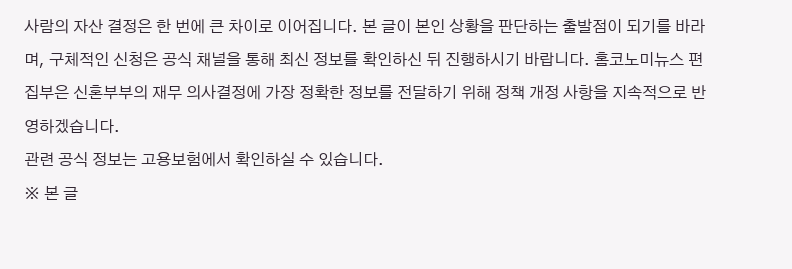사람의 자산 결정은 한 번에 큰 차이로 이어집니다. 본 글이 본인 상황을 판단하는 출발점이 되기를 바라며, 구체적인 신청은 공식 채널을 통해 최신 정보를 확인하신 뒤 진행하시기 바랍니다. 홈코노미뉴스 편집부은 신혼부부의 재무 의사결정에 가장 정확한 정보를 전달하기 위해 정책 개정 사항을 지속적으로 반영하겠습니다.
관련 공식 정보는 고용보험에서 확인하실 수 있습니다.
※ 본 글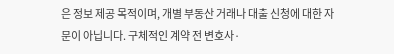은 정보 제공 목적이며, 개별 부동산 거래나 대출 신청에 대한 자문이 아닙니다. 구체적인 계약 전 변호사·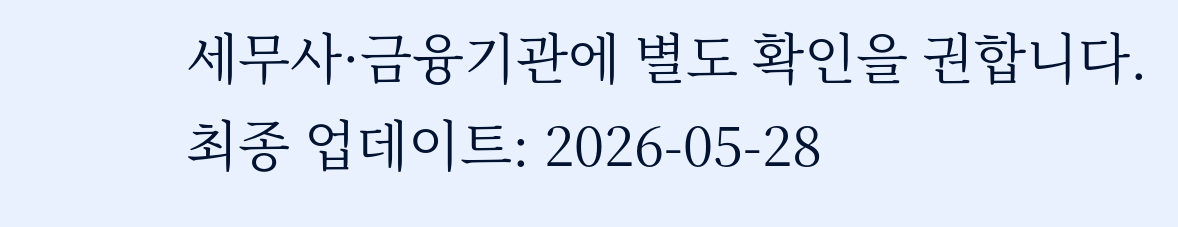세무사·금융기관에 별도 확인을 권합니다.
최종 업데이트: 2026-05-28